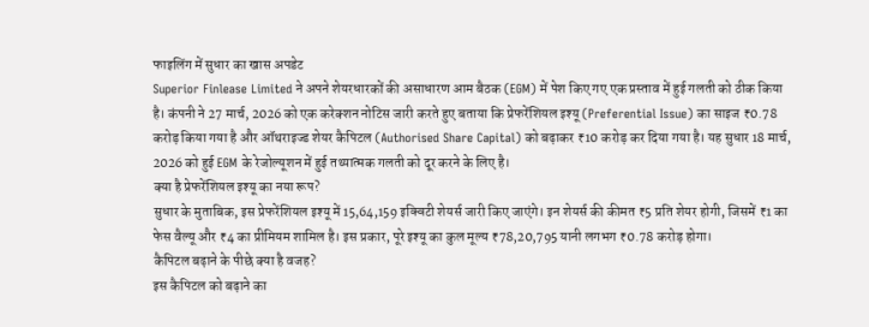फाइलिंग में सुधार का खास अपडेट
Superior Finlease Limited ने अपने शेयरधारकों की असाधारण आम बैठक (EGM) में पेश किए गए एक प्रस्ताव में हुई गलती को ठीक किया है। कंपनी ने 27 मार्च, 2026 को एक करेक्शन नोटिस जारी करते हुए बताया कि प्रेफरेंशियल इश्यू (Preferential Issue) का साइज ₹0.78 करोड़ किया गया है और ऑथराइज्ड शेयर कैपिटल (Authorised Share Capital) को बढ़ाकर ₹10 करोड़ कर दिया गया है। यह सुधार 18 मार्च, 2026 को हुई EGM के रेजोल्यूशन में हुई तथ्यात्मक गलती को दूर करने के लिए है।
क्या है प्रेफरेंशियल इश्यू का नया रूप?
सुधार के मुताबिक, इस प्रेफरेंशियल इश्यू में 15,64,159 इक्विटी शेयर्स जारी किए जाएंगे। इन शेयर्स की कीमत ₹5 प्रति शेयर होगी, जिसमें ₹1 का फेस वैल्यू और ₹4 का प्रीमियम शामिल है। इस प्रकार, पूरे इश्यू का कुल मूल्य ₹78,20,795 यानी लगभग ₹0.78 करोड़ होगा।
कैपिटल बढ़ाने के पीछे क्या है वजह?
इस कैपिटल को बढ़ाने का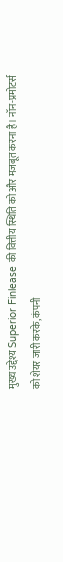मुख्य उद्देश्य Superior Finlease की वित्तीय स्थिति को और मजबूत करना है। नॉन-प्रमोटर्स को शेयर जारी करके, कंपनी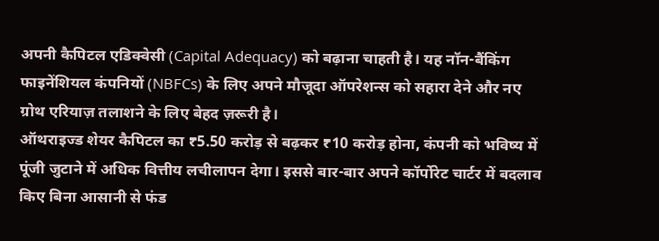अपनी कैपिटल एडिक्वेसी (Capital Adequacy) को बढ़ाना चाहती है। यह नॉन-बैंकिंग फाइनेंशियल कंपनियों (NBFCs) के लिए अपने मौजूदा ऑपरेशन्स को सहारा देने और नए ग्रोथ एरियाज़ तलाशने के लिए बेहद ज़रूरी है।
ऑथराइज्ड शेयर कैपिटल का ₹5.50 करोड़ से बढ़कर ₹10 करोड़ होना, कंपनी को भविष्य में पूंजी जुटाने में अधिक वित्तीय लचीलापन देगा। इससे बार-बार अपने कॉर्पोरेट चार्टर में बदलाव किए बिना आसानी से फंड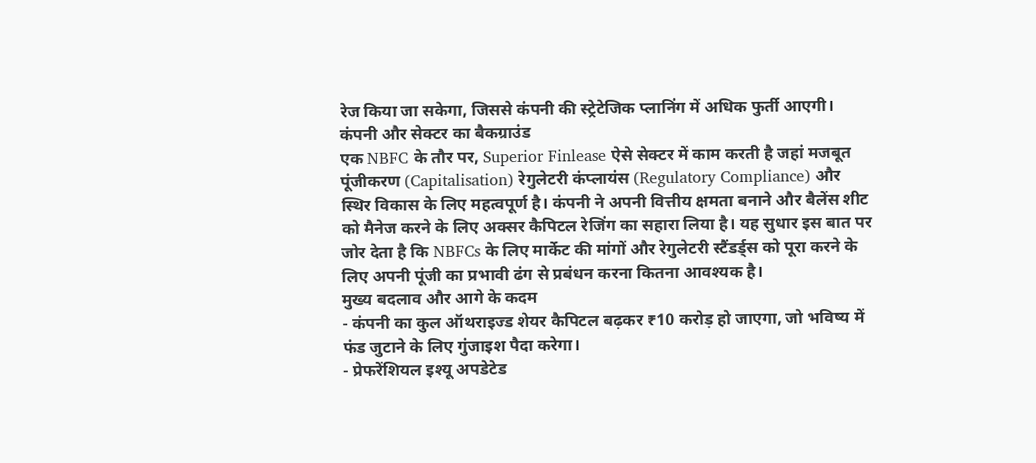रेज किया जा सकेगा, जिससे कंपनी की स्ट्रेटेजिक प्लानिंग में अधिक फुर्ती आएगी।
कंपनी और सेक्टर का बैकग्राउंड
एक NBFC के तौर पर, Superior Finlease ऐसे सेक्टर में काम करती है जहां मजबूत पूंजीकरण (Capitalisation) रेगुलेटरी कंप्लायंस (Regulatory Compliance) और स्थिर विकास के लिए महत्वपूर्ण है। कंपनी ने अपनी वित्तीय क्षमता बनाने और बैलेंस शीट को मैनेज करने के लिए अक्सर कैपिटल रेजिंग का सहारा लिया है। यह सुधार इस बात पर जोर देता है कि NBFCs के लिए मार्केट की मांगों और रेगुलेटरी स्टैंडर्ड्स को पूरा करने के लिए अपनी पूंजी का प्रभावी ढंग से प्रबंधन करना कितना आवश्यक है।
मुख्य बदलाव और आगे के कदम
- कंपनी का कुल ऑथराइज्ड शेयर कैपिटल बढ़कर ₹10 करोड़ हो जाएगा, जो भविष्य में फंड जुटाने के लिए गुंजाइश पैदा करेगा।
- प्रेफरेंशियल इश्यू अपडेटेड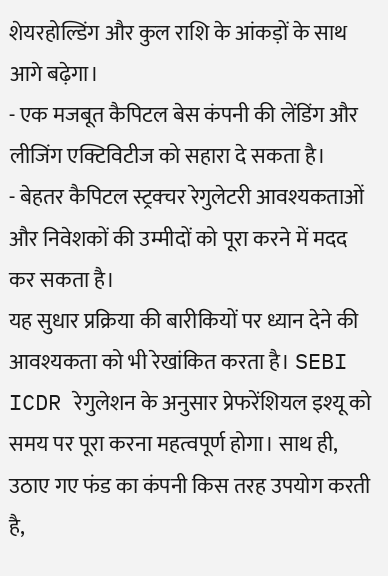शेयरहोल्डिंग और कुल राशि के आंकड़ों के साथ आगे बढ़ेगा।
- एक मजबूत कैपिटल बेस कंपनी की लेंडिंग और लीजिंग एक्टिविटीज को सहारा दे सकता है।
- बेहतर कैपिटल स्ट्रक्चर रेगुलेटरी आवश्यकताओं और निवेशकों की उम्मीदों को पूरा करने में मदद कर सकता है।
यह सुधार प्रक्रिया की बारीकियों पर ध्यान देने की आवश्यकता को भी रेखांकित करता है। SEBI ICDR रेगुलेशन के अनुसार प्रेफरेंशियल इश्यू को समय पर पूरा करना महत्वपूर्ण होगा। साथ ही, उठाए गए फंड का कंपनी किस तरह उपयोग करती है,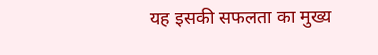यह इसकी सफलता का मुख्य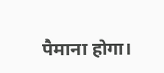पैमाना होगा।